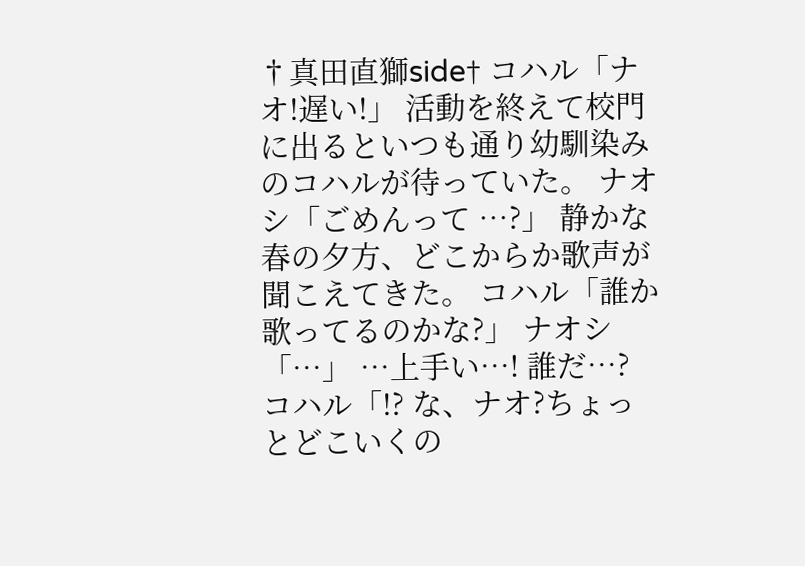†真田直獅side† コハル「ナオ!遅い!」 活動を終えて校門に出るといつも通り幼馴染みのコハルが待っていた。 ナオシ「ごめんって …?」 静かな春の夕方、どこからか歌声が聞こえてきた。 コハル「誰か歌ってるのかな?」 ナオシ「…」 …上手い…! 誰だ…? コハル「!? な、ナオ?ちょっとどこいくの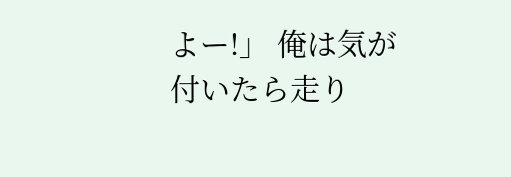よー!」 俺は気が付いたら走り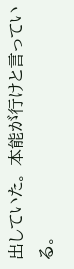出していた。 本能が行けと言っている。